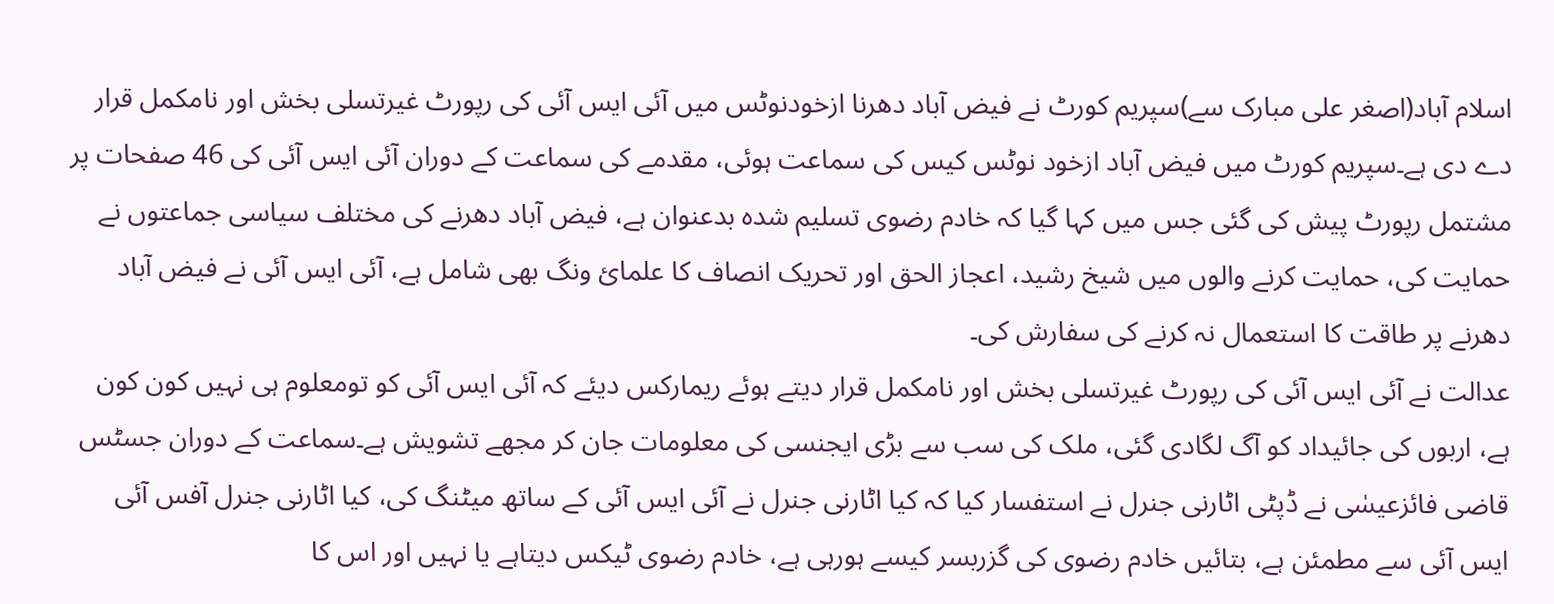اسلام آباد(اصغر علی مبارک سے)سپریم کورٹ نے فیض آباد دھرنا ازخودنوٹس میں آئی ایس آئی کی رپورٹ غیرتسلی بخش اور نامکمل قرار دے دی ہے۔سپریم کورٹ میں فیض آباد ازخود نوٹس کیس کی سماعت ہوئی، مقدمے کی سماعت کے دوران آئی ایس آئی کی 46 صفحات پر مشتمل رپورٹ پیش کی گئی جس میں کہا گیا کہ خادم رضوی تسلیم شدہ بدعنوان ہے، فیض آباد دھرنے کی مختلف سیاسی جماعتوں نے حمایت کی، حمایت کرنے والوں میں شیخ رشید، اعجاز الحق اور تحریک انصاف کا علمائ ونگ بھی شامل ہے، آئی ایس آئی نے فیض آباد دھرنے پر طاقت کا استعمال نہ کرنے کی سفارش کی۔
عدالت نے آئی ایس آئی کی رپورٹ غیرتسلی بخش اور نامکمل قرار دیتے ہوئے ریمارکس دیئے کہ آئی ایس آئی کو تومعلوم ہی نہیں کون کون ہے، اربوں کی جائیداد کو آگ لگادی گئی، ملک کی سب سے بڑی ایجنسی کی معلومات جان کر مجھے تشویش ہے۔سماعت کے دوران جسٹس قاضی فائزعیسٰی نے ڈپٹی اٹارنی جنرل نے استفسار کیا کہ کیا اٹارنی جنرل نے آئی ایس آئی کے ساتھ میٹنگ کی، کیا اٹارنی جنرل آفس آئی ایس آئی سے مطمئن ہے، بتائیں خادم رضوی کی گزربسر کیسے ہورہی ہے، خادم رضوی ٹیکس دیتاہے یا نہیں اور اس کا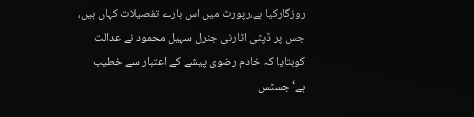روزگارکیا ہے،رپورٹ میں اس بارے تفصیلات کہاں ہیں، جس پر ڈپٹی اٹارنی جنرل سہیل محمود نے عدالت کوبتایا کہ خادم رضوی پیشے کے اعتبار سے خطیب ہے‘جسٹس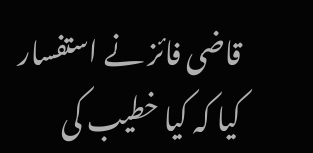قاضی فائز نے استفسار کیا کہ کیا خطیب کی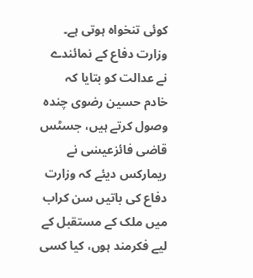کوئی تنخواہ ہوتی ہے۔
وزارت دفاع کے نمائندے نے عدالت کو بتایا کہ خادم حسین رضوی چندہ وصول کرتے ہیں، جسٹس قاضی فائزعیسٰی نے ریمارکس دیئے کہ وزارت دفاع کی باتیں سن کراب میں ملک کے مستقبل کے لیے فکرمند ہوں، کیا کسی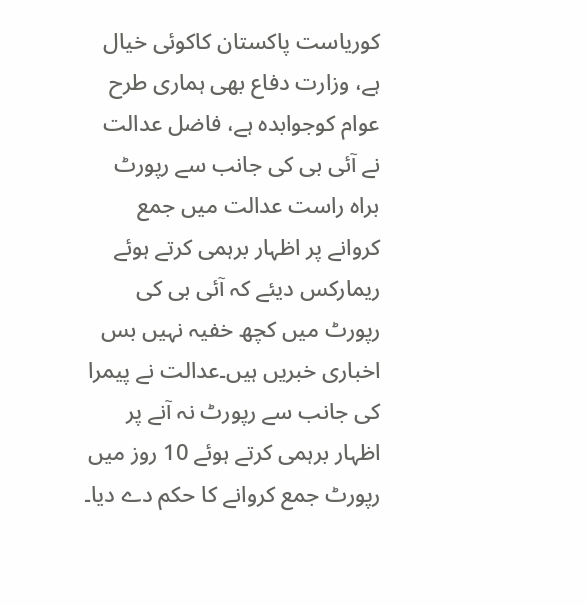کوریاست پاکستان کاکوئی خیال ہے، وزارت دفاع بھی ہماری طرح عوام کوجوابدہ ہے، فاضل عدالت نے آئی بی کی جانب سے رپورٹ براہ راست عدالت میں جمع کروانے پر اظہار برہمی کرتے ہوئے ریمارکس دیئے کہ آئی بی کی رپورٹ میں کچھ خفیہ نہیں بس اخباری خبریں ہیں۔عدالت نے پیمرا کی جانب سے رپورٹ نہ آنے پر اظہار برہمی کرتے ہوئے 10 روز میں رپورٹ جمع کروانے کا حکم دے دیا۔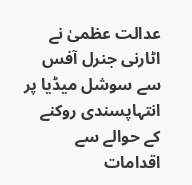عدالت عظمیٰ نے اٹارنی جنرل آفس سے سوشل میڈیا پر انتہاپسندی روکنے کے حوالے سے اقدامات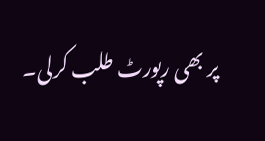پر بھی رپورٹ طلب کرلی۔